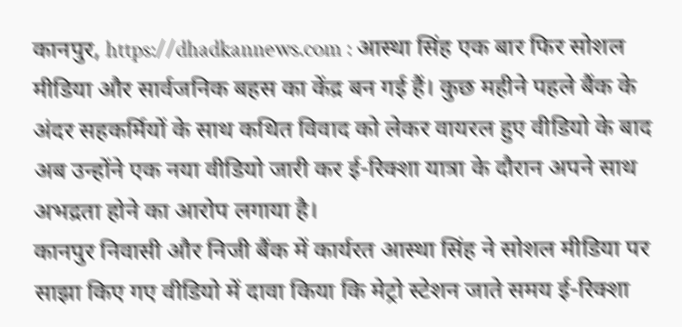कानपुर, https://dhadkannews.com : आस्था सिंह एक बार फिर सोशल मीडिया और सार्वजनिक बहस का केंद्र बन गई हैं। कुछ महीने पहले बैंक के अंदर सहकर्मियों के साथ कथित विवाद को लेकर वायरल हुए वीडियो के बाद अब उन्होंने एक नया वीडियो जारी कर ई-रिक्शा यात्रा के दौरान अपने साथ अभद्रता होने का आरोप लगाया है।
कानपुर निवासी और निजी बैंक में कार्यरत आस्था सिंह ने सोशल मीडिया पर साझा किए गए वीडियो में दावा किया कि मेट्रो स्टेशन जाते समय ई-रिक्शा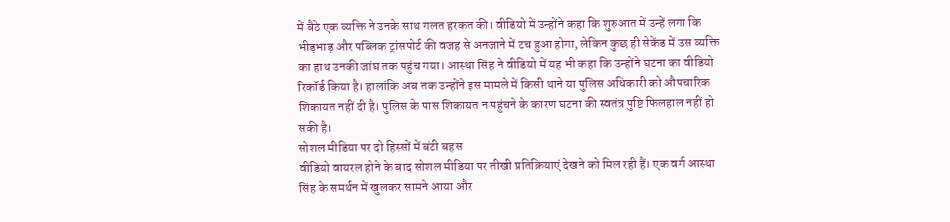में बैठे एक व्यक्ति ने उनके साथ गलत हरकत की। वीडियो में उन्होंने कहा कि शुरुआत में उन्हें लगा कि भीड़भाड़ और पब्लिक ट्रांसपोर्ट की वजह से अनजाने में टच हुआ होगा, लेकिन कुछ ही सेकेंड में उस व्यक्ति का हाथ उनकी जांघ तक पहुंच गया। आस्था सिंह ने वीडियो में यह भी कहा कि उन्होंने घटना का वीडियो रिकॉर्ड किया है। हालांकि अब तक उन्होंने इस मामले में किसी थाने या पुलिस अधिकारी को औपचारिक शिकायत नहीं दी है। पुलिस के पास शिकायत न पहुंचने के कारण घटना की स्वतंत्र पुष्टि फिलहाल नहीं हो सकी है।
सोशल मीडिया पर दो हिस्सों में बंटी बहस
वीडियो वायरल होने के बाद सोशल मीडिया पर तीखी प्रतिक्रियाएं देखने को मिल रही हैं। एक वर्ग आस्था सिंह के समर्थन में खुलकर सामने आया और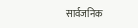सार्वजनिक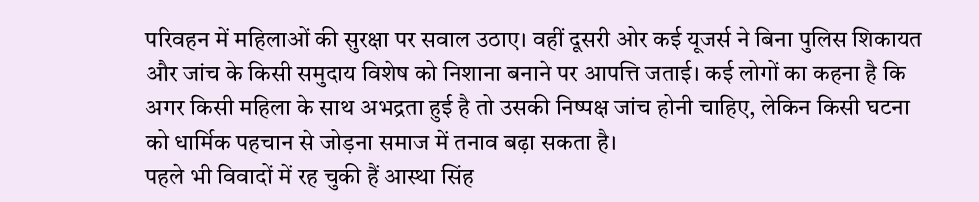परिवहन में महिलाओं की सुरक्षा पर सवाल उठाए। वहीं दूसरी ओर कई यूजर्स ने बिना पुलिस शिकायत और जांच के किसी समुदाय विशेष को निशाना बनाने पर आपत्ति जताई। कई लोगों का कहना है कि अगर किसी महिला के साथ अभद्रता हुई है तो उसकी निष्पक्ष जांच होनी चाहिए, लेकिन किसी घटना को धार्मिक पहचान से जोड़ना समाज में तनाव बढ़ा सकता है।
पहले भी विवादों में रह चुकी हैं आस्था सिंह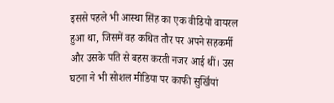इससे पहले भी आस्था सिंह का एक वीडियो वायरल हुआ था, जिसमें वह कथित तौर पर अपने सहकर्मी और उसके पति से बहस करती नजर आई थीं। उस घटना ने भी सोशल मीडिया पर काफी सुर्खियां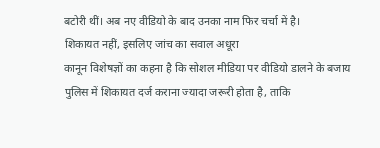बटोरी थीं। अब नए वीडियो के बाद उनका नाम फिर चर्चा में है।
शिकायत नहीं, इसलिए जांच का सवाल अधूरा
कानून विशेषज्ञों का कहना है कि सोशल मीडिया पर वीडियो डालने के बजाय पुलिस में शिकायत दर्ज कराना ज्यादा जरूरी होता है, ताकि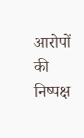आरोपों की निष्पक्ष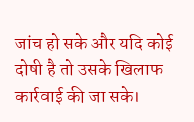जांच हो सके और यदि कोई दोषी है तो उसके खिलाफ कार्रवाई की जा सके।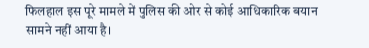फिलहाल इस पूरे मामले में पुलिस की ओर से कोई आधिकारिक बयान सामने नहीं आया है।